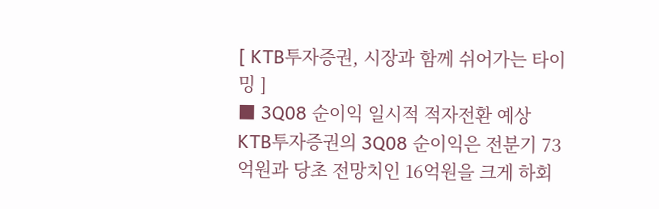[ KTB투자증권, 시장과 함께 쉬어가는 타이밍 ]
■ 3Q08 순이익 일시적 적자전환 예상
KTB투자증권의 3Q08 순이익은 전분기 73억원과 당초 전망치인 16억원을 크게 하회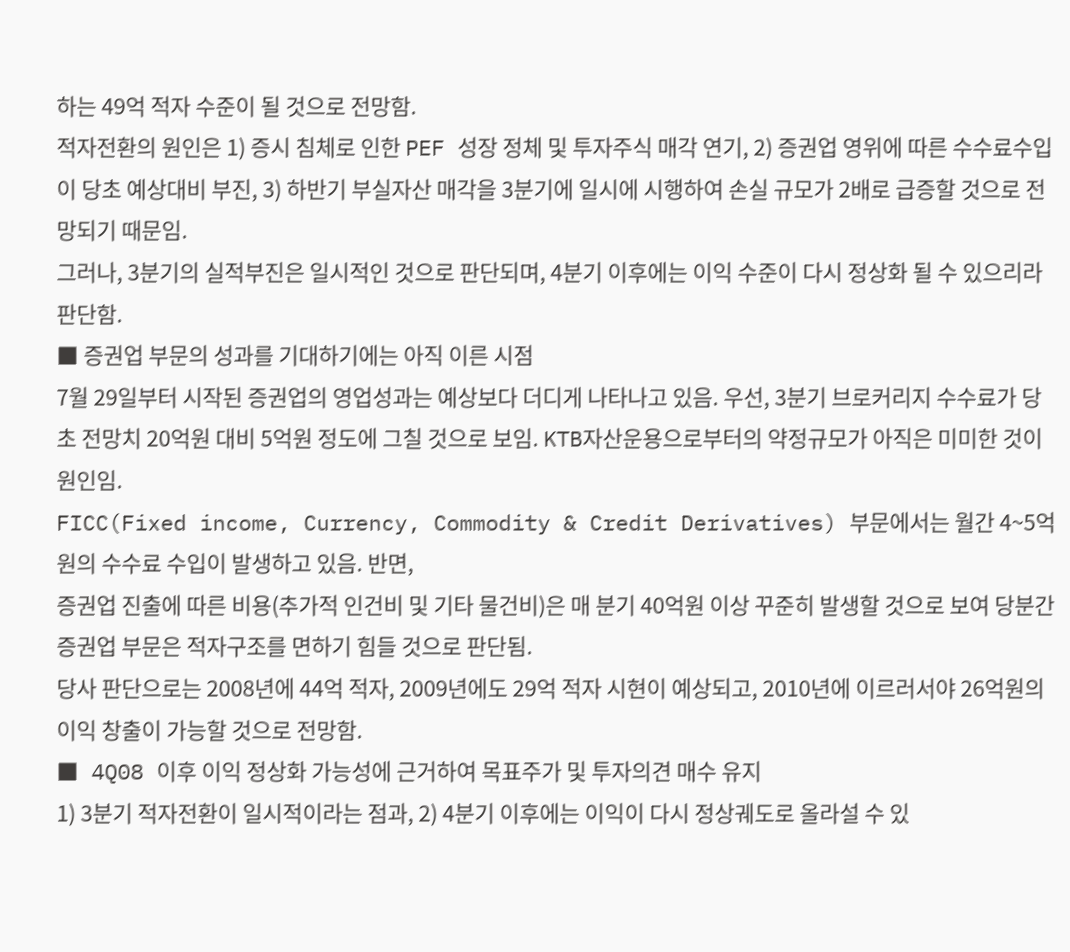하는 49억 적자 수준이 될 것으로 전망함.
적자전환의 원인은 1) 증시 침체로 인한 PEF 성장 정체 및 투자주식 매각 연기, 2) 증권업 영위에 따른 수수료수입이 당초 예상대비 부진, 3) 하반기 부실자산 매각을 3분기에 일시에 시행하여 손실 규모가 2배로 급증할 것으로 전망되기 때문임.
그러나, 3분기의 실적부진은 일시적인 것으로 판단되며, 4분기 이후에는 이익 수준이 다시 정상화 될 수 있으리라 판단함.
■ 증권업 부문의 성과를 기대하기에는 아직 이른 시점
7월 29일부터 시작된 증권업의 영업성과는 예상보다 더디게 나타나고 있음. 우선, 3분기 브로커리지 수수료가 당초 전망치 20억원 대비 5억원 정도에 그칠 것으로 보임. KTB자산운용으로부터의 약정규모가 아직은 미미한 것이 원인임.
FICC(Fixed income, Currency, Commodity & Credit Derivatives) 부문에서는 월간 4~5억원의 수수료 수입이 발생하고 있음. 반면,
증권업 진출에 따른 비용(추가적 인건비 및 기타 물건비)은 매 분기 40억원 이상 꾸준히 발생할 것으로 보여 당분간 증권업 부문은 적자구조를 면하기 힘들 것으로 판단됨.
당사 판단으로는 2008년에 44억 적자, 2009년에도 29억 적자 시현이 예상되고, 2010년에 이르러서야 26억원의 이익 창출이 가능할 것으로 전망함.
■ 4Q08 이후 이익 정상화 가능성에 근거하여 목표주가 및 투자의견 매수 유지
1) 3분기 적자전환이 일시적이라는 점과, 2) 4분기 이후에는 이익이 다시 정상궤도로 올라설 수 있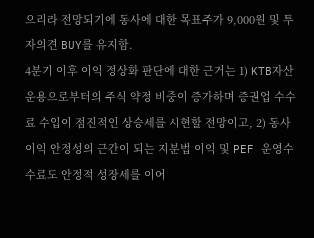으리라 전망되기에 동사에 대한 목표주가 9,000원 및 투자의견 BUY를 유지함.
4분기 이후 이익 정상화 판단에 대한 근거는 1) KTB자산운용으로부터의 주식 약정 비중이 증가하며 증권업 수수료 수입이 점진적인 상승세를 시현할 전망이고, 2) 동사 이익 안정성의 근간이 되는 지분법 이익 및 PEF 운영수수료도 안정적 성장세를 이어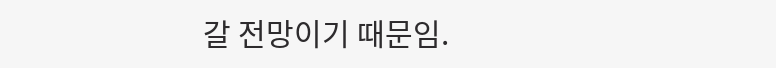갈 전망이기 때문임.